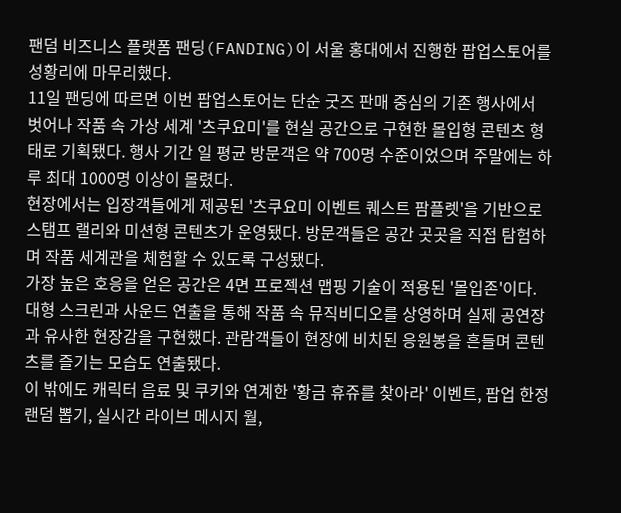팬덤 비즈니스 플랫폼 팬딩(FANDING)이 서울 홍대에서 진행한 팝업스토어를 성황리에 마무리했다.
11일 팬딩에 따르면 이번 팝업스토어는 단순 굿즈 판매 중심의 기존 행사에서 벗어나 작품 속 가상 세계 '츠쿠요미'를 현실 공간으로 구현한 몰입형 콘텐츠 형태로 기획됐다. 행사 기간 일 평균 방문객은 약 700명 수준이었으며 주말에는 하루 최대 1000명 이상이 몰렸다.
현장에서는 입장객들에게 제공된 '츠쿠요미 이벤트 퀘스트 팜플렛'을 기반으로 스탬프 랠리와 미션형 콘텐츠가 운영됐다. 방문객들은 공간 곳곳을 직접 탐험하며 작품 세계관을 체험할 수 있도록 구성됐다.
가장 높은 호응을 얻은 공간은 4면 프로젝션 맵핑 기술이 적용된 '몰입존'이다. 대형 스크린과 사운드 연출을 통해 작품 속 뮤직비디오를 상영하며 실제 공연장과 유사한 현장감을 구현했다. 관람객들이 현장에 비치된 응원봉을 흔들며 콘텐츠를 즐기는 모습도 연출됐다.
이 밖에도 캐릭터 음료 및 쿠키와 연계한 '황금 휴쥬를 찾아라' 이벤트, 팝업 한정 랜덤 뽑기, 실시간 라이브 메시지 월,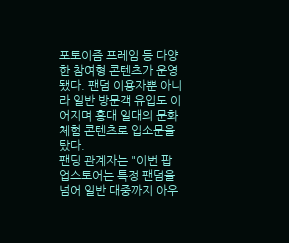포토이즘 프레임 등 다양한 참여형 콘텐츠가 운영됐다. 팬덤 이용자뿐 아니라 일반 방문객 유입도 이어지며 홍대 일대의 문화 체험 콘텐츠로 입소문을 탔다.
팬딩 관계자는 "이번 팝업스토어는 특정 팬덤을 넘어 일반 대중까지 아우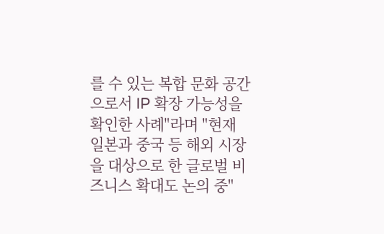를 수 있는 복합 문화 공간으로서 IP 확장 가능성을 확인한 사례"라며 "현재 일본과 중국 등 해외 시장을 대상으로 한 글로벌 비즈니스 확대도 논의 중"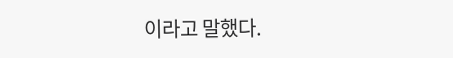이라고 말했다.